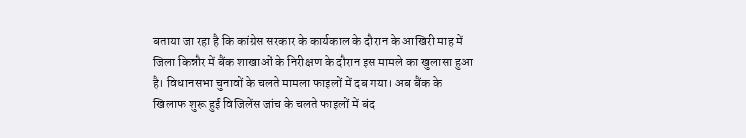बताया जा रहा है कि कांग्रेस सरकार के कार्यकाल के दौरान के आखिरी माह में जिला किन्नौर में बैंक शाखाओं के निरीक्षण के दौरान इस मामले का खुलासा हुआ है। विधानसभा चुनावों के चलते मामला फाइलों में दब गया। अब बैंक के खिलाफ शुरू हुई विजिलेंस जांच के चलते फाइलों में बंद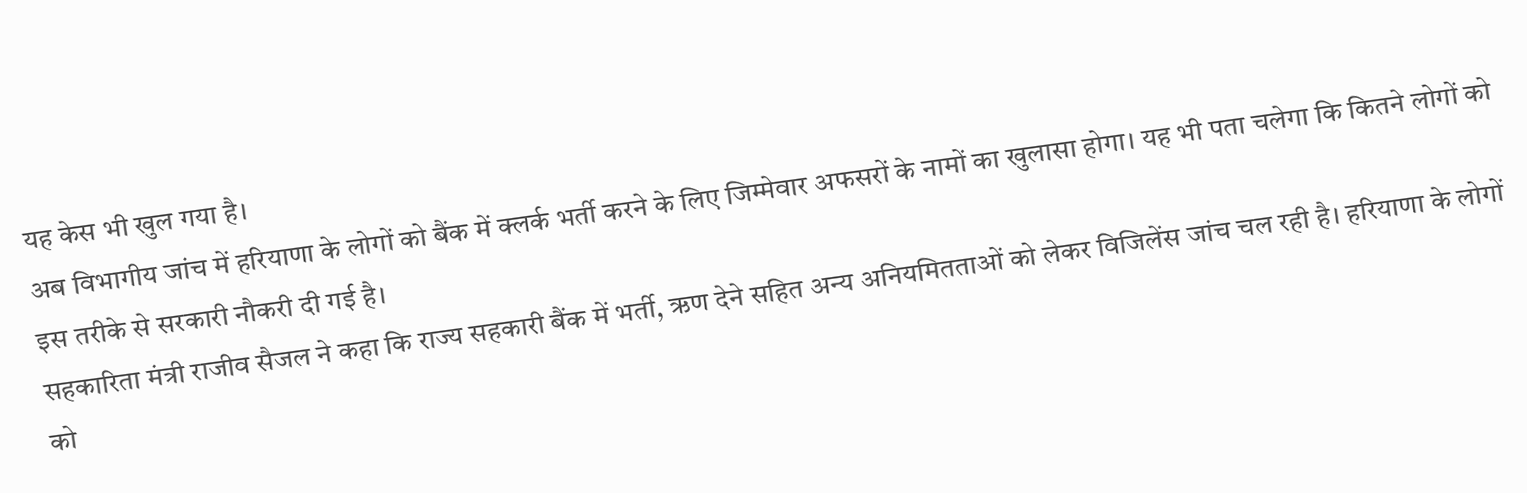यह केस भी खुल गया है।
अब विभागीय जांच में हरियाणा के लोगों को बैंक में क्लर्क भर्ती करने के लिए जिम्मेवार अफसरों के नामों का खुलासा होगा। यह भी पता चलेगा कि कितने लोगों को इस तरीके से सरकारी नौकरी दी गई है।
सहकारिता मंत्री राजीव सैजल ने कहा कि राज्य सहकारी बैंक में भर्ती, ऋण देने सहित अन्य अनियमितताओं को लेकर विजिलेंस जांच चल रही है। हरियाणा के लोगों को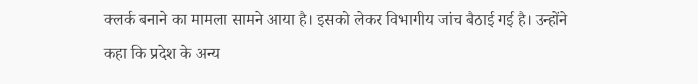क्लर्क बनाने का मामला सामने आया है। इसको लेकर विभागीय जांच बैठाई गई है। उन्होंने कहा कि प्रदेश के अन्य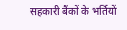सहकारी बैंकों के भर्तियों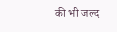की भी जल्द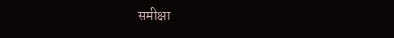समीक्षा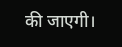की जाएगी।